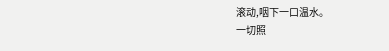滚动,咽下一口温水。
一切照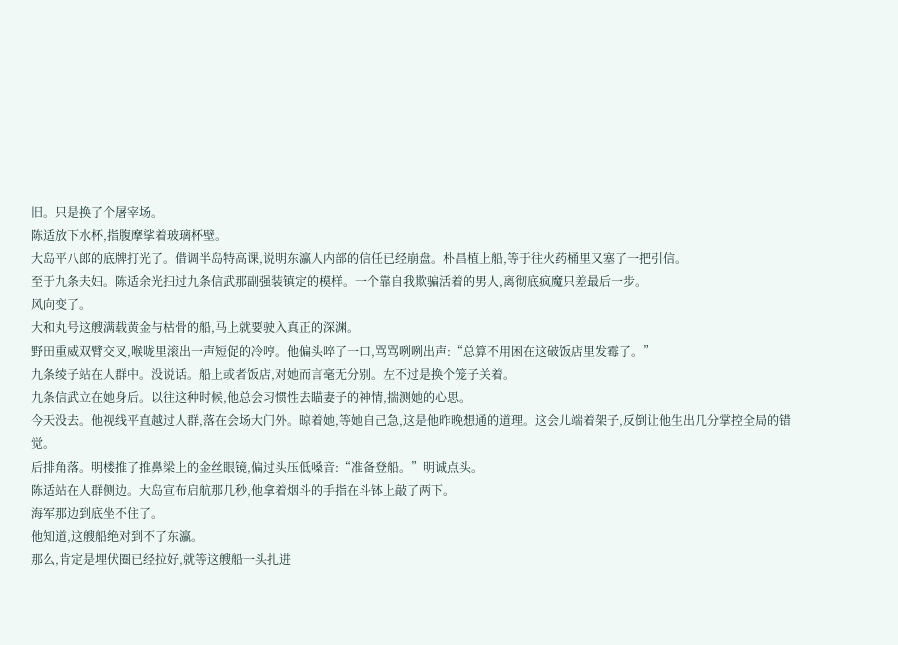旧。只是换了个屠宰场。
陈适放下水杯,指腹摩挲着玻璃杯壁。
大岛平八郎的底牌打光了。借调半岛特高课,说明东瀛人内部的信任已经崩盘。朴昌植上船,等于往火药桶里又塞了一把引信。
至于九条夫妇。陈适余光扫过九条信武那副强装镇定的模样。一个靠自我欺骗活着的男人,离彻底疯魔只差最后一步。
风向变了。
大和丸号这艘满载黄金与枯骨的船,马上就要驶入真正的深渊。
野田重威双臂交叉,喉咙里滚出一声短促的冷哼。他偏头啐了一口,骂骂咧咧出声:“总算不用困在这破饭店里发霉了。”
九条绫子站在人群中。没说话。船上或者饭店,对她而言毫无分别。左不过是换个笼子关着。
九条信武立在她身后。以往这种时候,他总会习惯性去瞄妻子的神情,揣测她的心思。
今天没去。他视线平直越过人群,落在会场大门外。晾着她,等她自己急,这是他昨晚想通的道理。这会儿端着架子,反倒让他生出几分掌控全局的错觉。
后排角落。明楼推了推鼻梁上的金丝眼镜,偏过头压低嗓音:“准备登船。”明诚点头。
陈适站在人群侧边。大岛宣布启航那几秒,他拿着烟斗的手指在斗钵上敲了两下。
海军那边到底坐不住了。
他知道,这艘船绝对到不了东瀛。
那么,肯定是埋伏圈已经拉好,就等这艘船一头扎进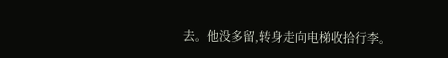去。他没多留,转身走向电梯收拾行李。